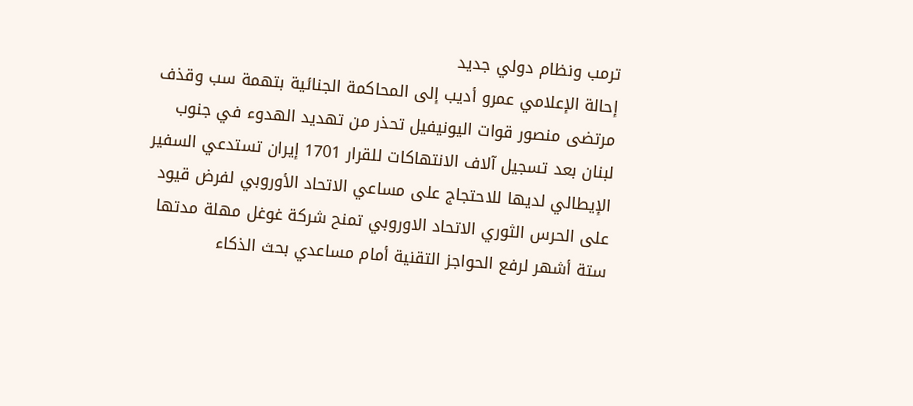ترمب ونظام دولي جديد
إحالة الإعلامي عمرو أديب إلى المحاكمة الجنائية بتهمة سب وقذف مرتضى منصور قوات اليونيفيل تحذر من تهديد الهدوء في جنوب لبنان بعد تسجيل آلاف الانتهاكات للقرار 1701 إيران تستدعي السفير الإيطالي لديها للاحتجاج على مساعي الاتحاد الأوروبي لفرض قيود على الحرس الثوري الاتحاد الاوروبي تمنح شركة غوغل مهلة مدتها ستة أشهر لرفع الحواجز التقنية أمام مساعدي بحث الذكاء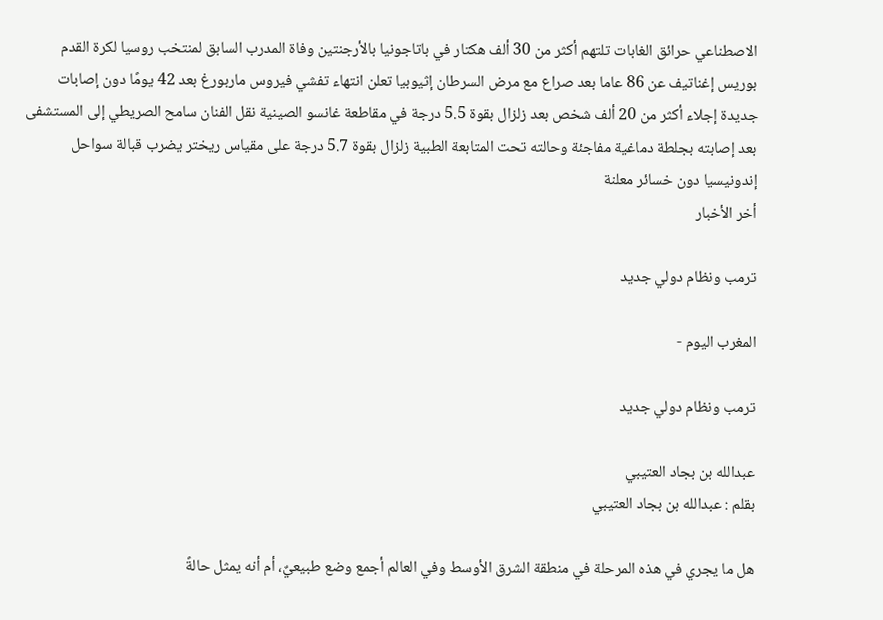الاصطناعي حرائق الغابات تلتهم أكثر من 30 ألف هكتار في باتاجونيا بالأرجنتين وفاة المدرب السابق لمنتخب روسيا لكرة القدم بوريس إغناتيف عن 86 عاما بعد صراع مع مرض السرطان إثيوبيا تعلن انتهاء تفشي فيروس ماربورغ بعد 42 يومًا دون إصابات جديدة إجلاء أكثر من 20 ألف شخص بعد زلزال بقوة 5.5 درجة في مقاطعة غانسو الصينية نقل الفنان سامح الصريطي إلى المستشفى بعد إصابته بجلطة دماغية مفاجئة وحالته تحت المتابعة الطبية زلزال بقوة 5.7 درجة على مقياس ريختر يضرب قبالة سواحل إندونيسيا دون خسائر معلنة
أخر الأخبار

ترمب ونظام دولي جديد

المغرب اليوم -

ترمب ونظام دولي جديد

عبدالله بن بجاد العتيبي
بقلم : عبدالله بن بجاد العتيبي

هل ما يجري في هذه المرحلة في منطقة الشرق الأوسط وفي العالم أجمع وضع طبيعيٌ، أم أنه يمثل حالةً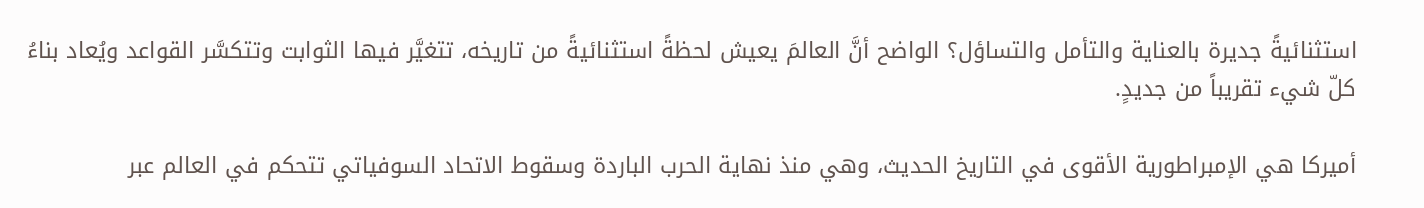استثنائيةً جديرة بالعناية والتأمل والتساؤل؟ الواضح أنَّ العالمَ يعيش لحظةً استثنائيةً من تاريخه، تتغيَّر فيها الثوابت وتتكسَّر القواعد ويُعاد بناءُ كلّ شيء تقريباً من جديدٍ.

أميركا هي الإمبراطورية الأقوى في التاريخ الحديث، وهي منذ نهاية الحرب الباردة وسقوط الاتحاد السوفياتي تتحكم في العالم عبر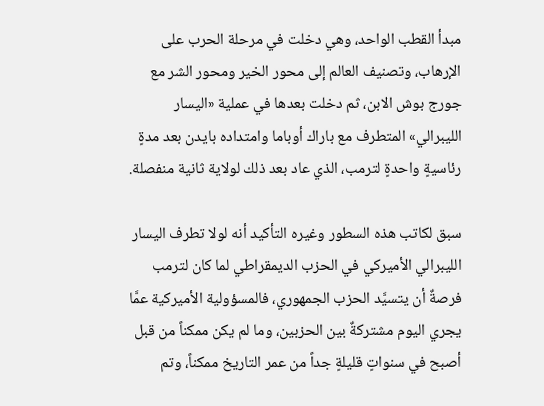مبدأ القطب الواحد، وهي دخلت في مرحلة الحرب على الإرهاب، وتصنيف العالم إلى محور الخير ومحور الشر مع جورج بوش الابن، ثم دخلت بعدها في عملية «اليسار الليبرالي» المتطرف مع باراك أوباما وامتداده بايدن بعد مدةٍ رئاسيةٍ واحدةٍ لترمب، الذي عاد بعد ذلك لولاية ثانية منفصلة.

سبق لكاتب هذه السطور وغيره التأكيد أنه لولا تطرف اليسار الليبرالي الأميركي في الحزب الديمقراطي لما كان لترمب فرصةٌ أن يتسيَّد الحزب الجمهوري، فالمسؤولية الأميركية عمَّا يجري اليوم مشتركةٌ بين الحزبين، وما لم يكن ممكناً من قبل أصبح في سنواتٍ قليلةٍ جداً من عمر التاريخ ممكناً، وتم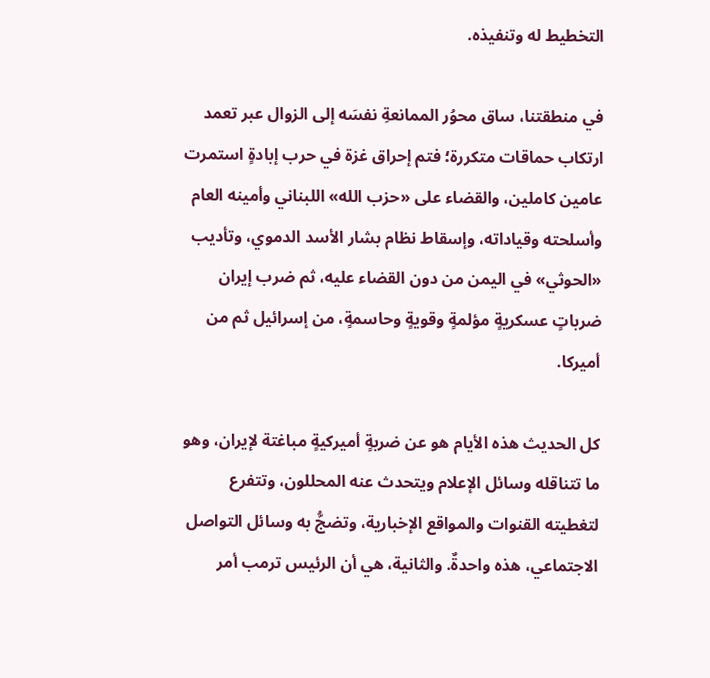التخطيط له وتنفيذه.

في منطقتنا، ساق محوُر الممانعةِ نفسَه إلى الزوال عبر تعمد ارتكاب حماقات متكررة؛ فتم إحراق غزة في حرب إبادةٍ استمرت عامين كاملين، والقضاء على «حزب الله» اللبناني وأمينه العام وأسلحته وقياداته، وإسقاط نظام بشار الأسد الدموي، وتأديب «الحوثي» في اليمن من دون القضاء عليه، ثم ضرب إيران ضرباتٍ عسكريةٍ مؤلمةٍ وقويةٍ وحاسمةٍ، من إسرائيل ثم من أميركا.

كل الحديث هذه الأيام هو عن ضربةٍ أميركيةٍ مباغتة لإيران، وهو ما تتناقله وسائل الإعلام ويتحدث عنه المحللون، وتتفرع لتغطيته القنوات والمواقع الإخبارية، وتضجُّ به وسائل التواصل الاجتماعي، هذه واحدةٌ. والثانية، هي أن الرئيس ترمب أمر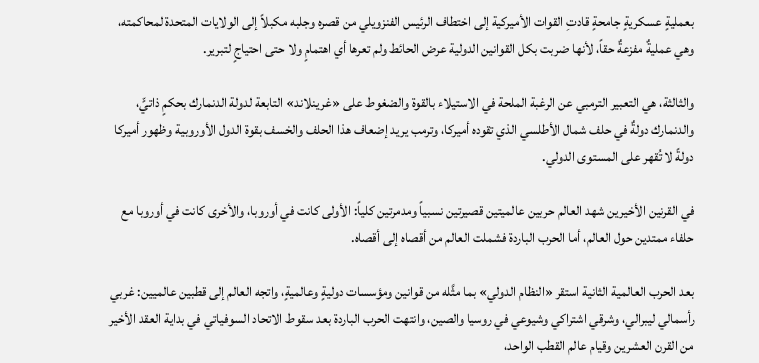بعمليةٍ عسكريةٍ جامحةٍ قادتِ القوات الأميركية إلى اختطاف الرئيس الفنزويلي من قصره وجلبه مكبلاً إلى الولايات المتحدة لمحاكمته، وهي عمليةٌ مفزعةٌ حقاً، لأنها ضربت بكل القوانين الدولية عرض الحائط ولم تعرها أي اهتمامٍ ولا حتى احتياجٍ لتبرير.

والثالثة، هي التعبير الترمبي عن الرغبة الملحة في الاستيلاء بالقوة والضغوط على «غرينلاند» التابعة لدولة الدنمارك بحكمٍ ذاتيٍّ، والدنمارك دولةٌ في حلف شمال الأطلسي الذي تقوده أميركا، وترمب يريد إضعاف هذا الحلف والخسف بقوة الدول الأوروبية وظهور أميركا دولةً لا تُقهر على المستوى الدولي.

في القرنين الأخيرين شهد العالم حربين عالميتين قصيرتين نسبياً ومدمرتين كلياً: الأولى كانت في أوروبا، والأخرى كانت في أوروبا مع حلفاء ممتدين حول العالم، أما الحرب الباردة فشملت العالم من أقصاه إلى أقصاه.

بعد الحرب العالمية الثانية استقر «النظام الدولي» بما مثَّله من قوانين ومؤسسات دوليةٍ وعالميةٍ، واتجه العالم إلى قطبين عالميين: غربي رأسمالي ليبرالي، وشرقي اشتراكي وشيوعي في روسيا والصين، وانتهت الحرب الباردة بعد سقوط الاتحاد السوفياتي في بداية العقد الأخير من القرن العشرين وقيام عالم القطب الواحد،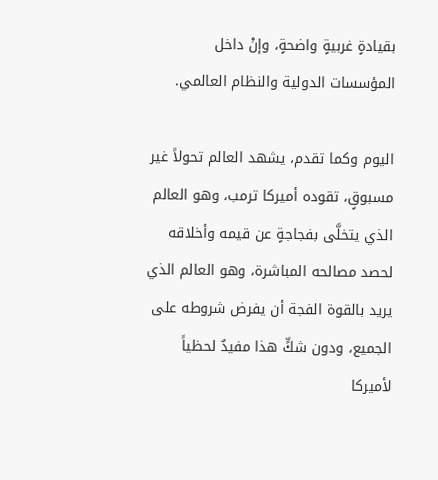بقيادةٍ غربيةٍ واضحةٍ، وإنْ داخل المؤسسات الدولية والنظام العالمي.

اليوم وكما تقدم، يشهد العالم تحولاً غير مسبوقٍ، تقوده أميركا ترمب، وهو العالم الذي يتخلَّى بفجاجةٍ عن قيمه وأخلاقه لحصد مصالحه المباشرة، وهو العالم الذي يريد بالقوة الفجة أن يفرض شروطه على الجميع، ودون شكٍّ هذا مفيدٌ لحظياً لأميركا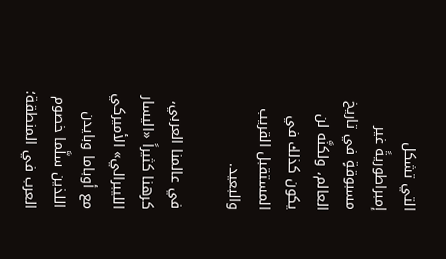التي تشكل إمبراطوريةً غير مسبوقةٍ في تاريخ العالم، ولكنَّه لن يكون كذلك في المستقبل القريب والبعيد.

في عالمنا العربي، كرهنا كثيراً «اليسار الليبرالي» الأميركي مع أوباما وبايدن اللذين سلَّما خصوم العرب في المنطقة؛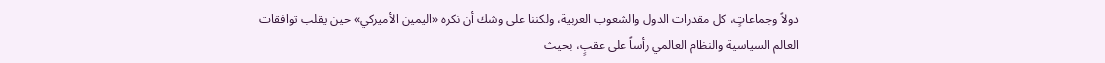دولاً وجماعاتٍ، كل مقدرات الدول والشعوب العربية، ولكننا على وشك أن نكره «اليمين الأميركي» حين يقلب توافقات العالم السياسية والنظام العالمي رأساً على عقبٍ، بحيث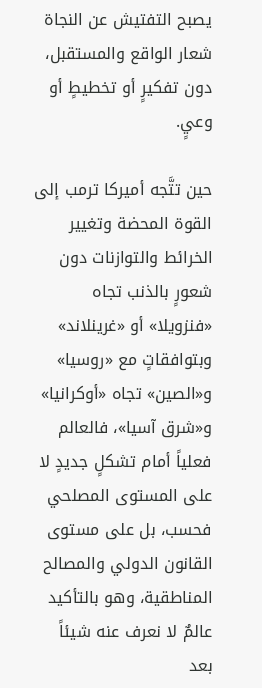يصبح التفتيش عن النجاة شعار الواقع والمستقبل، دون تفكيرٍ أو تخطيطٍ أو وعيٍ.

حين تتَّجه أميركا ترمب إلى القوة المحضة وتغيير الخرائط والتوازنات دون شعورٍ بالذنب تجاه «فنزويلا» أو «غرينلاند» وبتوافقاتٍ مع «روسيا» و«الصين» تجاه «أوكرانيا» و«شرق آسيا»، فالعالم فعلياً أمام تشكلٍ جديدٍ لا على المستوى المصلحي فحسب، بل على مستوى القانون الدولي والمصالح المناطقية، وهو بالتأكيد عالمٌ لا نعرف عنه شيئاً بعد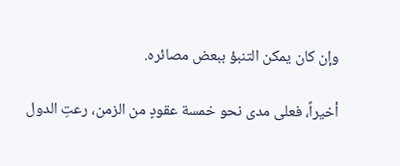وإن كان يمكن التنبؤ ببعض مصائره.

أخيراً، فعلى مدى نحو خمسة عقودٍ من الزمن، رعتِ الدول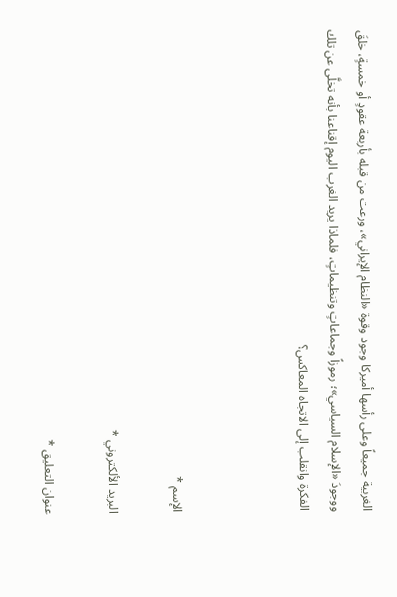الغربية جميعاً وعلى رأسها أميركا وجود وقوة «النظام الإيراني»، ورعت من قبله بأربعة عقودٍ أو خمسةٍ، خلقَ ووجودَ «الإسلام السياسي»؛ رموزاً وجماعاتٍ وتنظيماتٍ، فلماذا يريد الغرب اليوم إقناعنا بأنه تخلَّى عن تلك الفكرة وانقلب إلى الاتجاه المعاكس؟



الإسم *

البريد الألكتروني *

عنوان التعليق *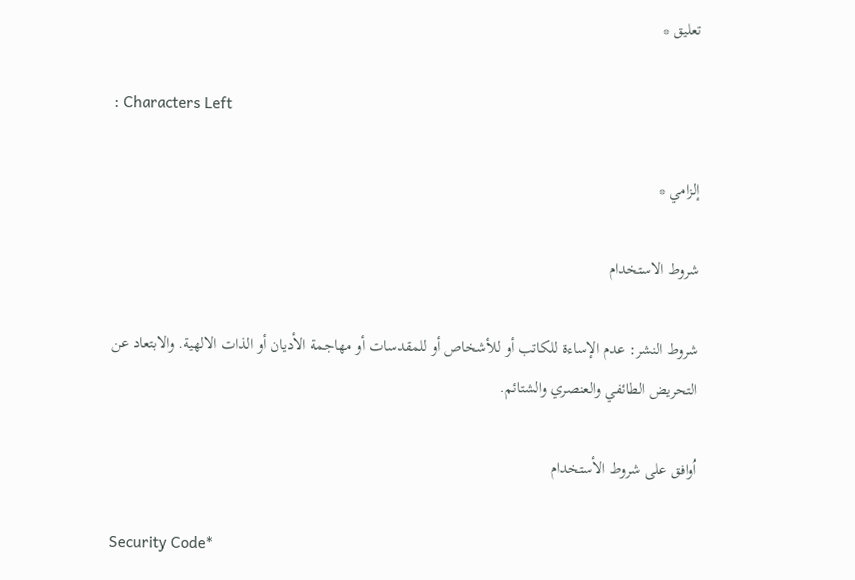تعليق *

: Characters Left

إلزامي *

شروط الاستخدام

شروط النشر: عدم الإساءة للكاتب أو للأشخاص أو للمقدسات أو مهاجمة الأديان أو الذات الالهية. والابتعاد عن التحريض الطائفي والعنصري والشتائم.

اُوافق على شروط الأستخدام

Security Code*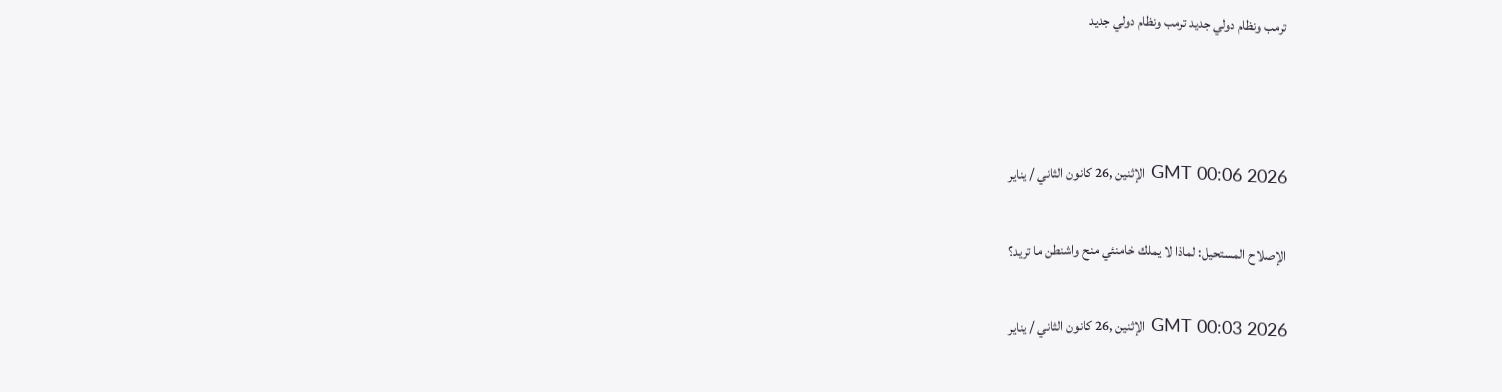ترمب ونظام دولي جديد ترمب ونظام دولي جديد



GMT 00:06 2026 الإثنين ,26 كانون الثاني / يناير

الإصلاح المستحيل: لماذا لا يملك خامنئي منح واشنطن ما تريد؟

GMT 00:03 2026 الإثنين ,26 كانون الثاني / يناير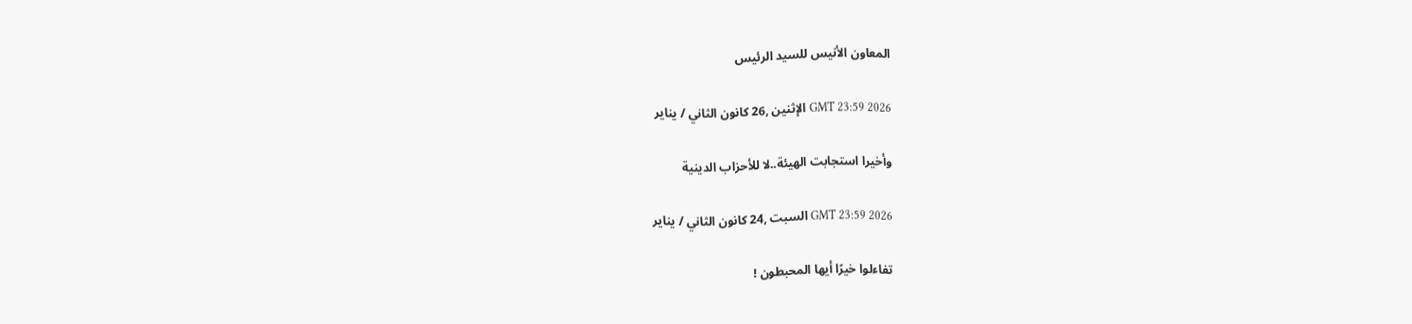المعاون الأنيس للسيد الرئيس

GMT 23:59 2026 الإثنين ,26 كانون الثاني / يناير

وأخيرا استجابت الهيئة..لا للأحزاب الدينية

GMT 23:59 2026 السبت ,24 كانون الثاني / يناير

تفاءلوا خيرًا أيها المحبطون !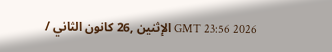GMT 23:56 2026 الإثنين ,26 كانون الثاني /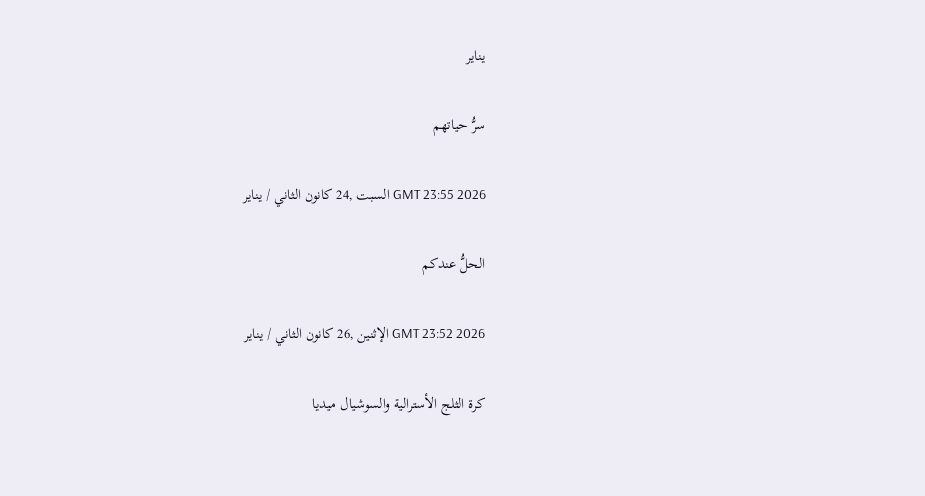يناير

سرُّ حياتهم

GMT 23:55 2026 السبت ,24 كانون الثاني / يناير

الحلُّ عندكم

GMT 23:52 2026 الإثنين ,26 كانون الثاني / يناير

كرة الثلج الأسترالية والسوشيال ميديا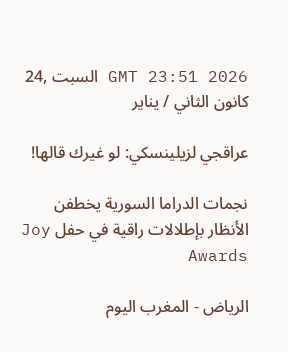GMT 23:51 2026 السبت ,24 كانون الثاني / يناير

عراقجي لزيلينسكي: لو غيرك قالها!

نجمات الدراما السورية يخطفن الأنظار بإطلالات راقية في حفل Joy Awards

الرياض - المغرب اليوم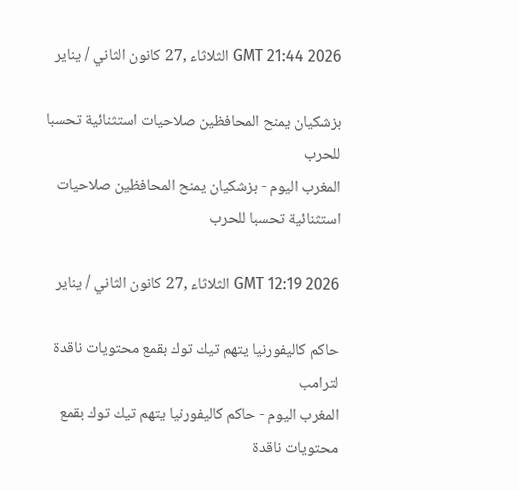GMT 21:44 2026 الثلاثاء ,27 كانون الثاني / يناير

بزشكيان يمنح المحافظين صلاحيات استثنائية تحسبا للحرب
المغرب اليوم - بزشكيان يمنح المحافظين صلاحيات استثنائية تحسبا للحرب

GMT 12:19 2026 الثلاثاء ,27 كانون الثاني / يناير

حاكم كاليفورنيا يتهم تيك توك بقمع محتويات ناقدة لترامب
المغرب اليوم - حاكم كاليفورنيا يتهم تيك توك بقمع محتويات ناقدة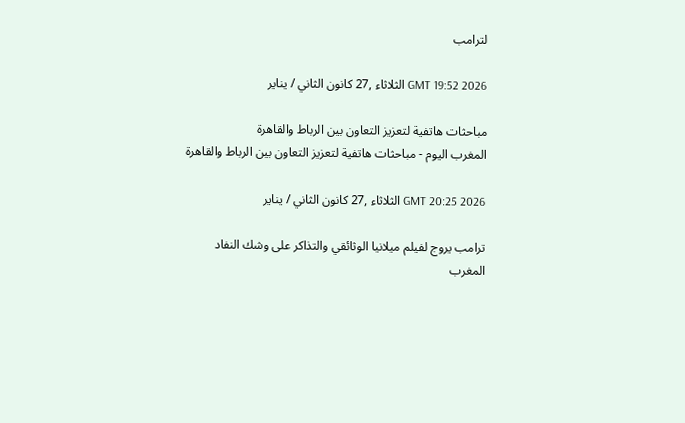لترامب

GMT 19:52 2026 الثلاثاء ,27 كانون الثاني / يناير

مباحثات هاتفية لتعزيز التعاون بين الرباط والقاهرة
المغرب اليوم - مباحثات هاتفية لتعزيز التعاون بين الرباط والقاهرة

GMT 20:25 2026 الثلاثاء ,27 كانون الثاني / يناير

ترامب يروج لفيلم ميلانيا الوثائقي والتذاكر على وشك النفاد
المغرب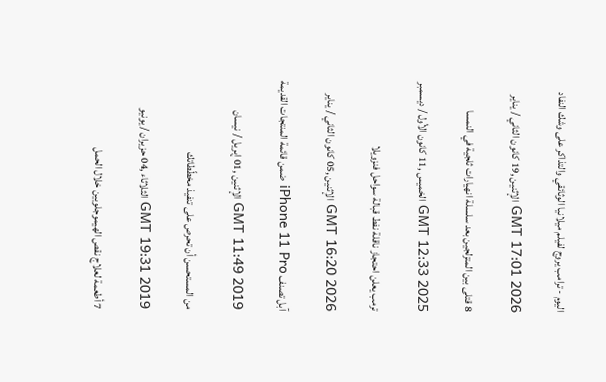اليوم - ترامب يروج لفيلم ميلانيا الوثائقي والتذاكر على وشك النفاد

GMT 17:01 2026 الإثنين ,19 كانون الثاني / يناير

8 قتلى بين المتزلجين بعد سلسلة انهيارات ثلجية في النمسا

GMT 12:33 2025 الخميس ,11 كانون الأول / ديسمبر

ترمب يعلن احتجاز ناقلة نفط قبالة سواحل فنزويلا

GMT 16:20 2026 الإثنين ,05 كانون الثاني / يناير

آبل تصنف iPhone 11 Pro ضمن قائمة المنتجات القديمة

GMT 11:49 2019 الإثنين ,01 إبريل / نيسان

من المستحسن أن تحرص على تنفيذ مخطّطاتك

GMT 19:31 2019 الثلاثاء ,04 حزيران / يونيو

7 أطعمة لعلاج نقص الهيموجلوبين خلال الحمل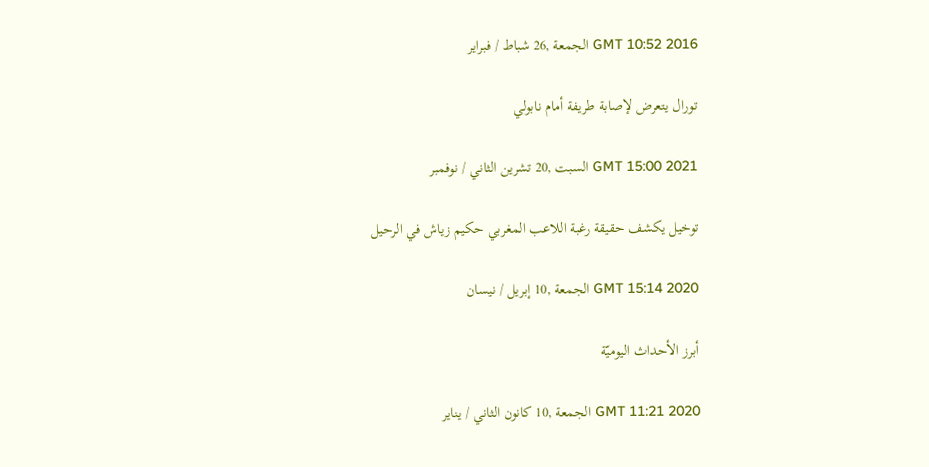GMT 10:52 2016 الجمعة ,26 شباط / فبراير

تورال يتعرض لإصابة طريفة أمام نابولي

GMT 15:00 2021 السبت ,20 تشرين الثاني / نوفمبر

توخيل يكشف حقيقة رغبة اللاعب المغربي حكيم زياش في الرحيل

GMT 15:14 2020 الجمعة ,10 إبريل / نيسان

أبرز الأحداث اليوميّة

GMT 11:21 2020 الجمعة ,10 كانون الثاني / يناير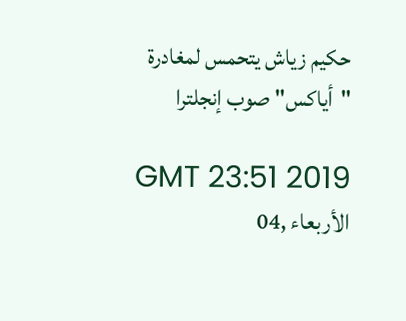حكيم زياش يتحمس لمغادرة "أياكس" صوب إنجلترا

GMT 23:51 2019 الأربعاء ,04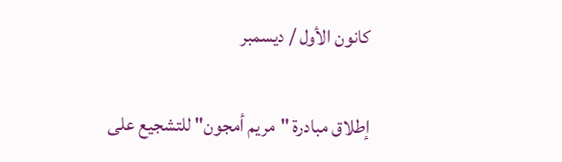كانون الأول / ديسمبر

إطلاق مبادرة "مريم أمجون" للتشجيع على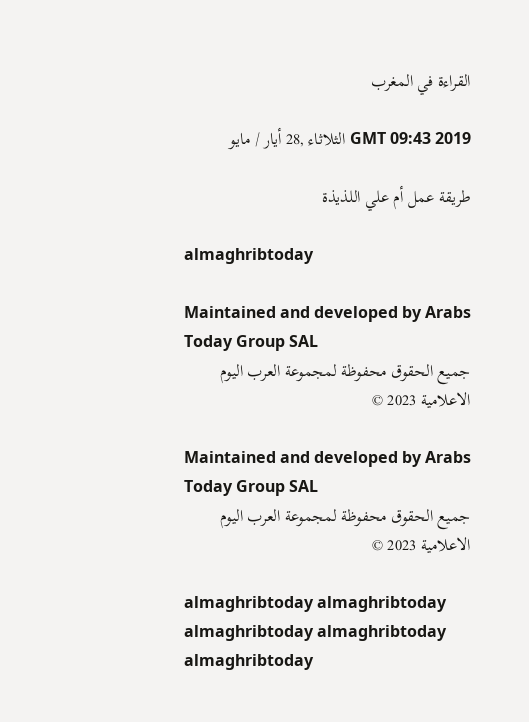القراءة في المغرب

GMT 09:43 2019 الثلاثاء ,28 أيار / مايو

طريقة عمل أم علي اللذيذة

almaghribtoday

Maintained and developed by Arabs Today Group SAL
جميع الحقوق محفوظة لمجموعة العرب اليوم الاعلامية 2023 ©

Maintained and developed by Arabs Today Group SAL
جميع الحقوق محفوظة لمجموعة العرب اليوم الاعلامية 2023 ©

almaghribtoday almaghribtoday almaghribtoday almaghribtoday
almaghribtoday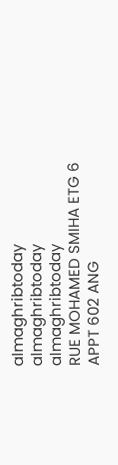almaghribtoday almaghribtoday
almaghribtoday
RUE MOHAMED SMIHA ETG 6 APPT 602 ANG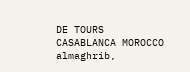DE TOURS CASABLANCA MOROCCO
almaghrib,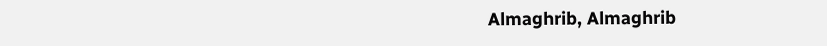Almaghrib, Almaghrib